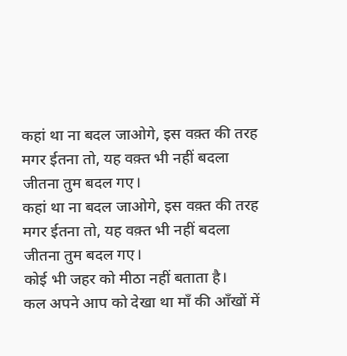कहां था ना बदल जाओगे, इस वक़्त की तरह
मगर ईतना तो, यह वक़्त भी नहीं बदला
जीतना तुम बदल गए।
कहां था ना बदल जाओगे, इस वक़्त की तरह
मगर ईतना तो, यह वक़्त भी नहीं बदला
जीतना तुम बदल गए।
कोई भी जहर को मीठा नहीं बताता है।
कल अपने आप को देखा था माँ की आँखों में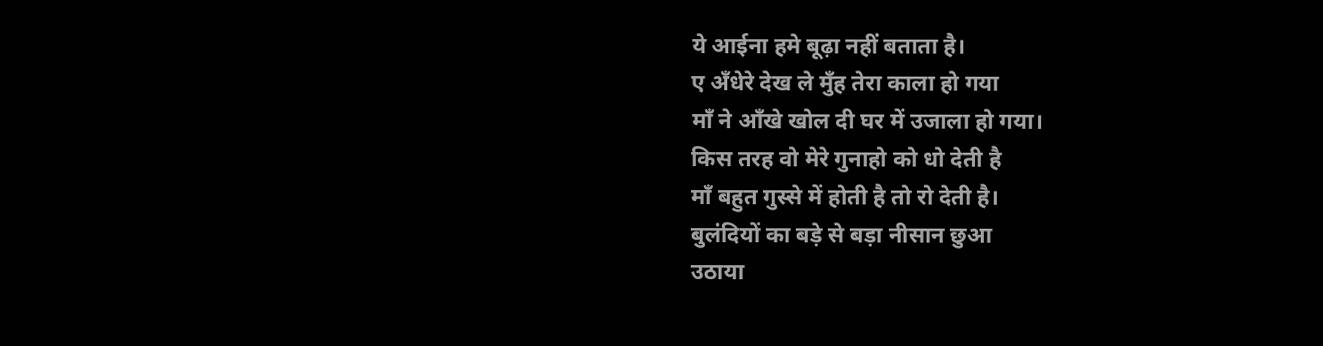ये आईना हमे बूढ़ा नहीं बताता है।
ए अँधेरे देख ले मुँह तेरा काला हो गया
माँ ने आँखे खोल दी घर में उजाला हो गया।
किस तरह वो मेरे गुनाहो को धो देती है
माँ बहुत गुस्से में होती है तो रो देती है।
बुलंदियों का बड़े से बड़ा नीसान छुआ
उठाया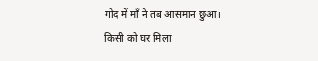गोद में माँ ने तब आसमान छुआ।
किसी को घर मिला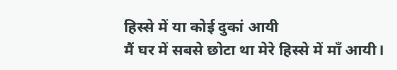हिस्से में या कोई दुकां आयी
मैं घर में सबसे छोटा था मेरे हिस्से में माँ आयी।